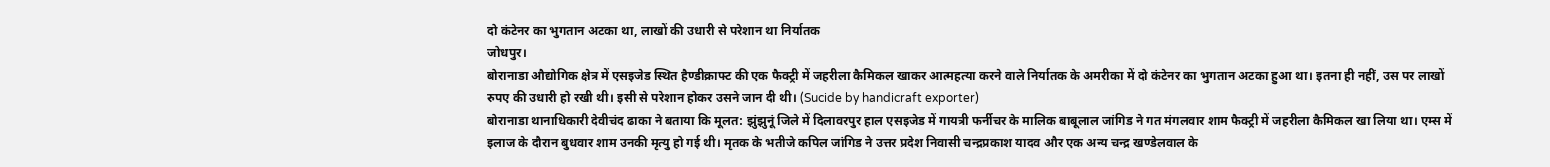दो कंटेनर का भुगतान अटका था, लाखों की उधारी से परेशान था निर्यातक
जोधपुर।
बोरानाडा औद्योगिक क्षेत्र में एसइजेड स्थित हैण्डीक्राफ्ट की एक फैक्ट्री में जहरीला कैमिकल खाकर आत्महत्या करने वाले निर्यातक के अमरीका में दो कंटेनर का भुगतान अटका हुआ था। इतना ही नहीं, उस पर लाखों रुपए की उधारी हो रखी थी। इसी से परेशान होकर उसने जान दी थी। (Sucide by handicraft exporter)
बोरानाडा थानाधिकारी देवीचंद ढाका ने बताया कि मूलत: झुंझुनूं जिले में दिलावरपुर हाल एसइजेड में गायत्री फर्नीचर के मालिक बाबूलाल जांगिड ने गत मंगलवार शाम फैक्ट्री में जहरीला कैमिकल खा लिया था। एम्स में इलाज के दौरान बुधवार शाम उनकी मृत्यु हो गई थी। मृतक के भतीजे कपिल जांगिड ने उत्तर प्रदेश निवासी चन्द्रप्रकाश यादव और एक अन्य चन्द्र खण्डेलवाल के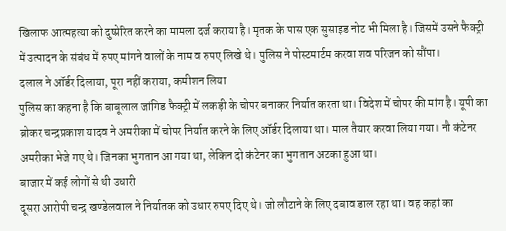खिलाफ आत्महत्या को दुष्प्रेरित करने का मामला दर्ज कराया है। मृतक के पास एक सुसाइड नोट भी मिला है। जिसमें उसने फैक्ट्री में उत्पादन के संबंध में रुपए मांगने वालों के नाम व रुपए लिखे थे। पुलिस ने पोस्टमार्टम करवा शव परिजन को सौंपा।
दलाल ने ऑर्डर दिलाया, पूरा नहीं कराया, कमीशन लिया
पुलिस का कहना है कि बाबूलाल जांगिड फैक्ट्री में लकड़ी के चोपर बनाकर निर्यात करता था। विदेश में चोपर की मांग है। यूपी का ब्रोकर चन्द्रप्रकाश यादव ने अमरीका में चोपर निर्यात करने के लिए ऑर्डर दिलाया था। माल तैयार करवा लिया गया। नौ कंटेनर अमरीका भेजे गए थे। जिनका भुगतान आ गया था, लेकिन दो कंटेनर का भुगतान अटका हुआ था।
बाजार में कई लोगों से थी उधारी
दूसरा आरोपी चन्द्र खण्डेलवाल ने निर्यातक को उधार रुपए दिए थे। जो लौटाने के लिए दबाव डाल रहा था। वह कहां का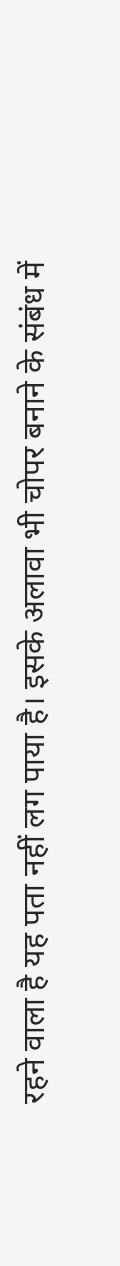रहने वाला है यह पता नहीं लग पाया है। इसके अलावा भी चोपर बनाने के संबंध में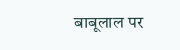बाबूलाल पर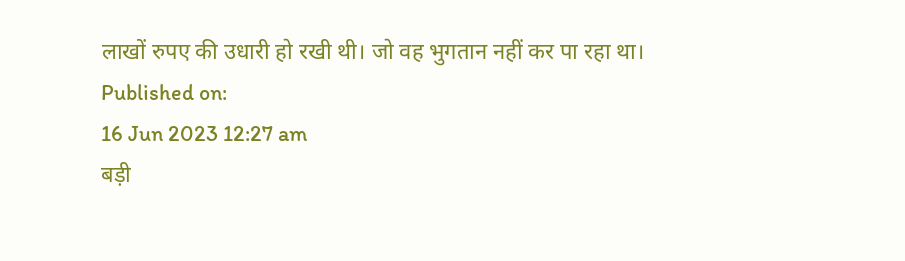लाखों रुपए की उधारी हो रखी थी। जो वह भुगतान नहीं कर पा रहा था।
Published on:
16 Jun 2023 12:27 am
बड़ी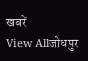खबरें
View Allजोधपुर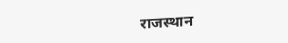राजस्थान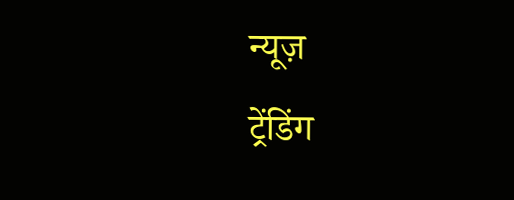न्यूज़
ट्रेंडिंग